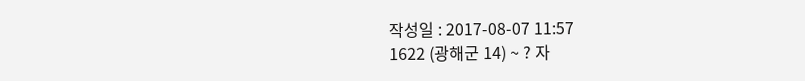작성일 : 2017-08-07 11:57
1622 (광해군 14) ~ ? 자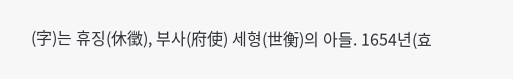(字)는 휴징(休徵), 부사(府使) 세형(世衡)의 아들. 1654년(효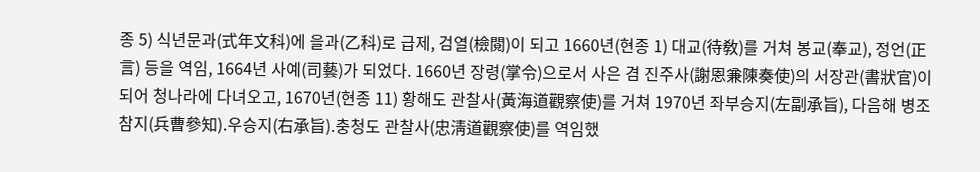종 5) 식년문과(式年文科)에 을과(乙科)로 급제, 검열(檢閱)이 되고 1660년(현종 1) 대교(待敎)를 거쳐 봉교(奉교), 정언(正言) 등을 역임, 1664년 사예(司藝)가 되었다. 1660년 장령(掌令)으로서 사은 겸 진주사(謝恩兼陳奏使)의 서장관(書狀官)이 되어 청나라에 다녀오고, 1670년(현종 11) 황해도 관찰사(黃海道觀察使)를 거쳐 1970년 좌부승지(左副承旨), 다음해 병조 참지(兵曹參知)․우승지(右承旨)․충청도 관찰사(忠淸道觀察使)를 역임했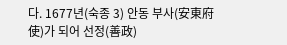다. 1677년(숙종 3) 안동 부사(安東府使)가 되어 선정(善政)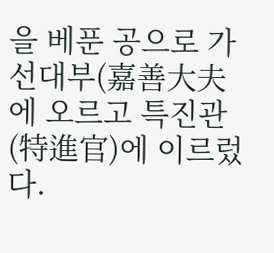을 베푼 공으로 가선대부(嘉善大夫에 오르고 특진관(特進官)에 이르렀다.